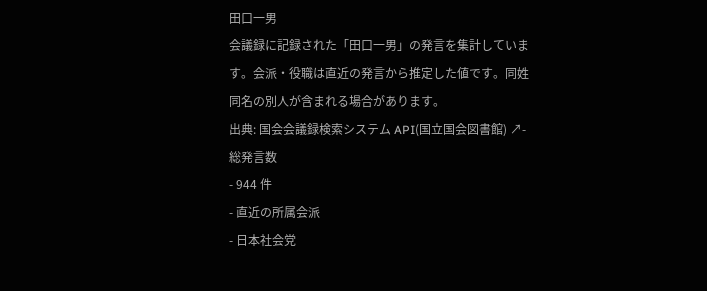田口一男
会議録に記録された「田口一男」の発言を集計しています。会派・役職は直近の発言から推定した値です。同姓同名の別人が含まれる場合があります。
出典: 国会会議録検索システム API(国立国会図書館) ↗- 総発言数
- 944 件
- 直近の所属会派
- 日本社会党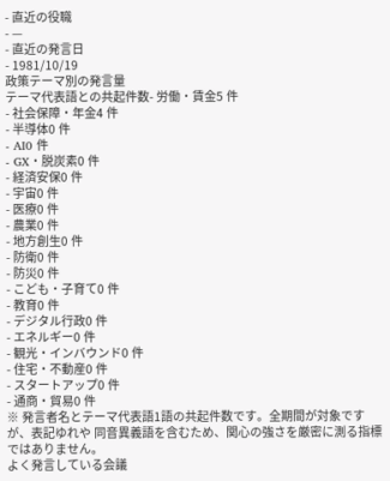- 直近の役職
- —
- 直近の発言日
- 1981/10/19
政策テーマ別の発言量
テーマ代表語との共起件数- 労働・賃金5 件
- 社会保障・年金4 件
- 半導体0 件
- AI0 件
- GX・脱炭素0 件
- 経済安保0 件
- 宇宙0 件
- 医療0 件
- 農業0 件
- 地方創生0 件
- 防衛0 件
- 防災0 件
- こども・子育て0 件
- 教育0 件
- デジタル行政0 件
- エネルギー0 件
- 観光・インバウンド0 件
- 住宅・不動産0 件
- スタートアップ0 件
- 通商・貿易0 件
※ 発言者名とテーマ代表語1語の共起件数です。全期間が対象ですが、表記ゆれや 同音異義語を含むため、関心の強さを厳密に測る指標ではありません。
よく発言している会議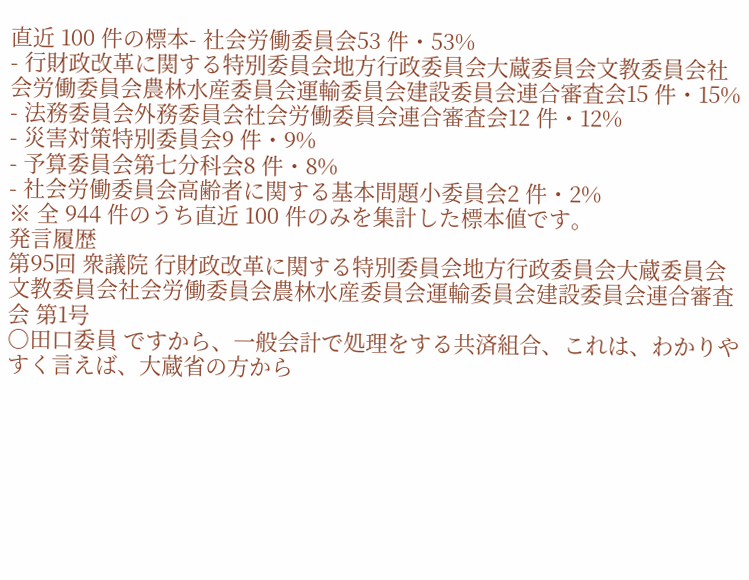直近 100 件の標本- 社会労働委員会53 件・53%
- 行財政改革に関する特別委員会地方行政委員会大蔵委員会文教委員会社会労働委員会農林水産委員会運輸委員会建設委員会連合審査会15 件・15%
- 法務委員会外務委員会社会労働委員会連合審査会12 件・12%
- 災害対策特別委員会9 件・9%
- 予算委員会第七分科会8 件・8%
- 社会労働委員会高齢者に関する基本問題小委員会2 件・2%
※ 全 944 件のうち直近 100 件のみを集計した標本値です。
発言履歴
第95回 衆議院 行財政改革に関する特別委員会地方行政委員会大蔵委員会文教委員会社会労働委員会農林水産委員会運輸委員会建設委員会連合審査会 第1号
○田口委員 ですから、一般会計で処理をする共済組合、これは、わかりやすく言えば、大蔵省の方から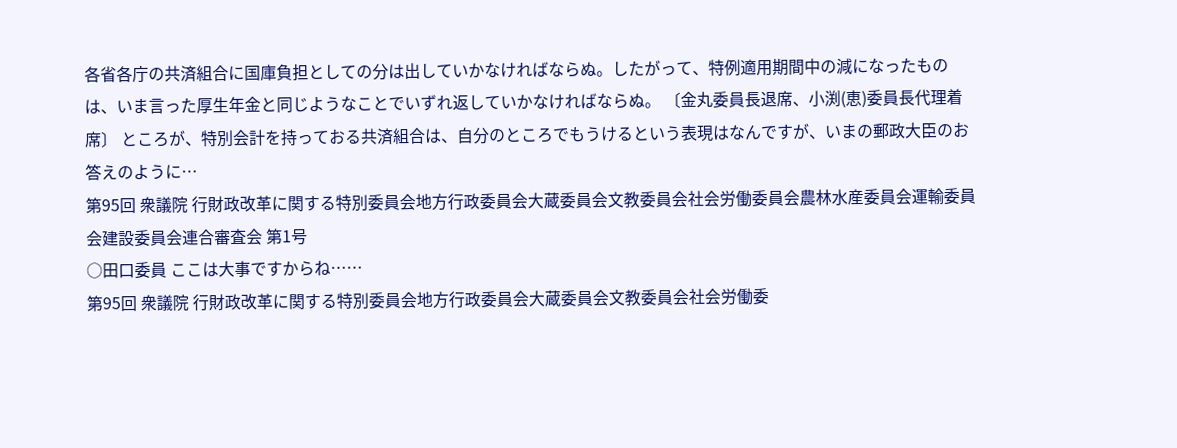各省各庁の共済組合に国庫負担としての分は出していかなければならぬ。したがって、特例適用期間中の減になったものは、いま言った厚生年金と同じようなことでいずれ返していかなければならぬ。 〔金丸委員長退席、小渕(恵)委員長代理着席〕 ところが、特別会計を持っておる共済組合は、自分のところでもうけるという表現はなんですが、いまの郵政大臣のお答えのように…
第95回 衆議院 行財政改革に関する特別委員会地方行政委員会大蔵委員会文教委員会社会労働委員会農林水産委員会運輸委員会建設委員会連合審査会 第1号
○田口委員 ここは大事ですからね……
第95回 衆議院 行財政改革に関する特別委員会地方行政委員会大蔵委員会文教委員会社会労働委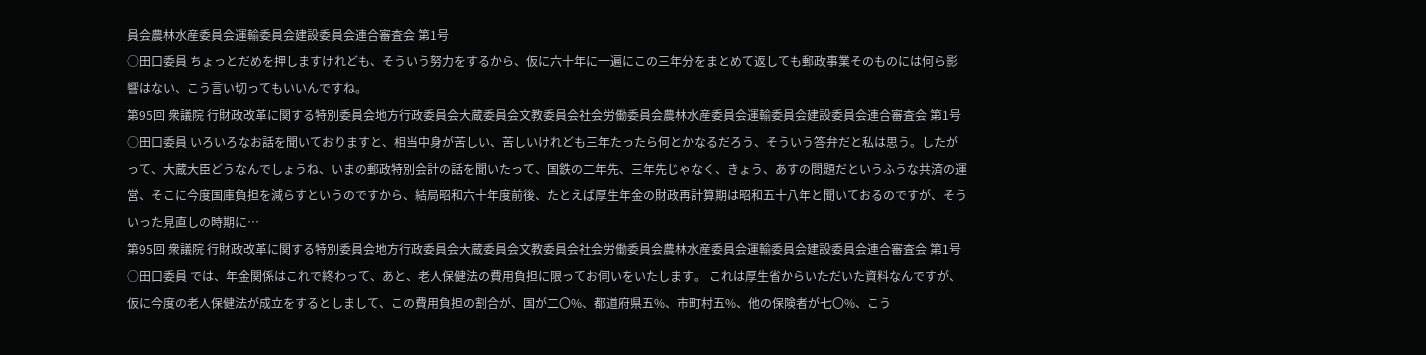員会農林水産委員会運輸委員会建設委員会連合審査会 第1号
○田口委員 ちょっとだめを押しますけれども、そういう努力をするから、仮に六十年に一遍にこの三年分をまとめて返しても郵政事業そのものには何ら影響はない、こう言い切ってもいいんですね。
第95回 衆議院 行財政改革に関する特別委員会地方行政委員会大蔵委員会文教委員会社会労働委員会農林水産委員会運輸委員会建設委員会連合審査会 第1号
○田口委員 いろいろなお話を聞いておりますと、相当中身が苦しい、苦しいけれども三年たったら何とかなるだろう、そういう答弁だと私は思う。したがって、大蔵大臣どうなんでしょうね、いまの郵政特別会計の話を聞いたって、国鉄の二年先、三年先じゃなく、きょう、あすの問題だというふうな共済の運営、そこに今度国庫負担を減らすというのですから、結局昭和六十年度前後、たとえば厚生年金の財政再計算期は昭和五十八年と聞いておるのですが、そういった見直しの時期に…
第95回 衆議院 行財政改革に関する特別委員会地方行政委員会大蔵委員会文教委員会社会労働委員会農林水産委員会運輸委員会建設委員会連合審査会 第1号
○田口委員 では、年金関係はこれで終わって、あと、老人保健法の費用負担に限ってお伺いをいたします。 これは厚生省からいただいた資料なんですが、仮に今度の老人保健法が成立をするとしまして、この費用負担の割合が、国が二〇%、都道府県五%、市町村五%、他の保険者が七〇%、こう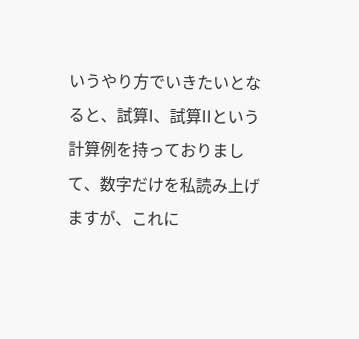いうやり方でいきたいとなると、試算I、試算IIという計算例を持っておりまして、数字だけを私読み上げますが、これに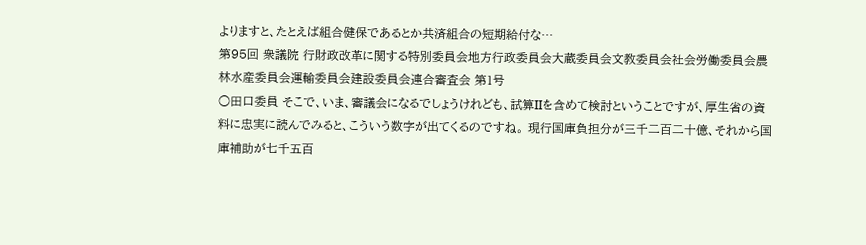よりますと、たとえば組合健保であるとか共済組合の短期給付な…
第95回 衆議院 行財政改革に関する特別委員会地方行政委員会大蔵委員会文教委員会社会労働委員会農林水産委員会運輸委員会建設委員会連合審査会 第1号
○田口委員 そこで、いま、審議会になるでしょうけれども、試算IIを含めて検討ということですが、厚生省の資料に忠実に読んでみると、こういう数字が出てくるのですね。 現行国庫負担分が三千二百二十億、それから国庫補助が七千五百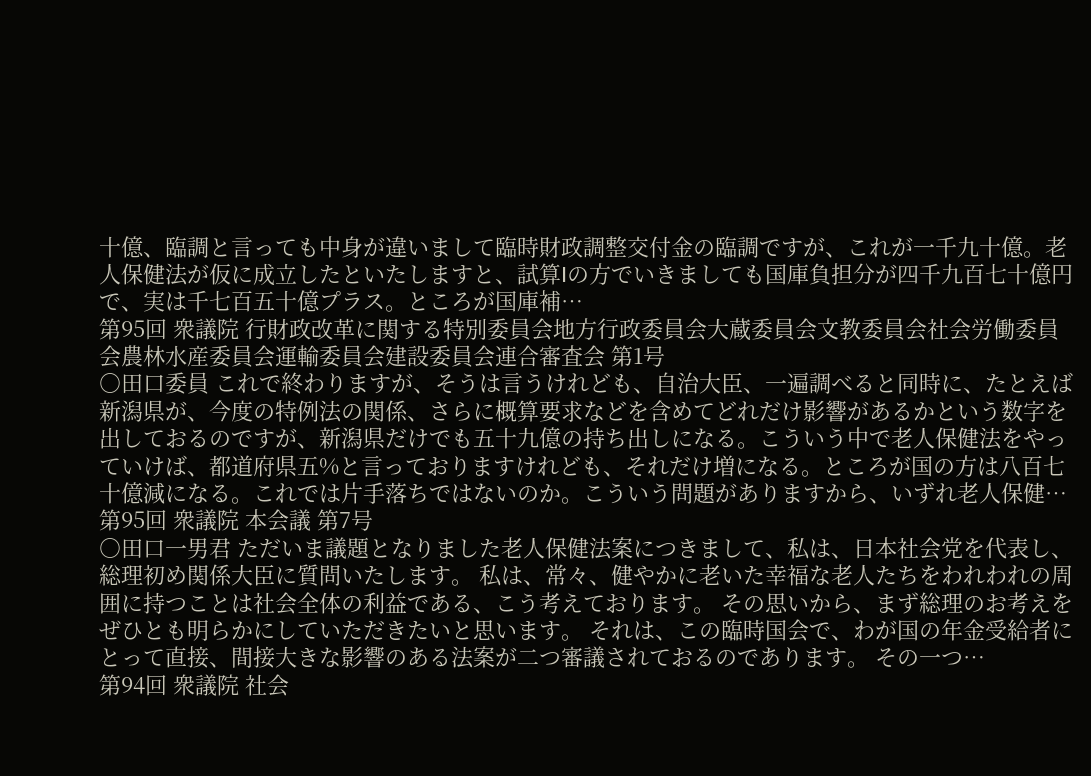十億、臨調と言っても中身が違いまして臨時財政調整交付金の臨調ですが、これが一千九十億。老人保健法が仮に成立したといたしますと、試算Iの方でいきましても国庫負担分が四千九百七十億円で、実は千七百五十億プラス。ところが国庫補…
第95回 衆議院 行財政改革に関する特別委員会地方行政委員会大蔵委員会文教委員会社会労働委員会農林水産委員会運輸委員会建設委員会連合審査会 第1号
○田口委員 これで終わりますが、そうは言うけれども、自治大臣、一遍調べると同時に、たとえば新潟県が、今度の特例法の関係、さらに概算要求などを含めてどれだけ影響があるかという数字を出しておるのですが、新潟県だけでも五十九億の持ち出しになる。こういう中で老人保健法をやっていけば、都道府県五%と言っておりますけれども、それだけ増になる。ところが国の方は八百七十億減になる。これでは片手落ちではないのか。こういう問題がありますから、いずれ老人保健…
第95回 衆議院 本会議 第7号
○田口一男君 ただいま議題となりました老人保健法案につきまして、私は、日本社会党を代表し、総理初め関係大臣に質問いたします。 私は、常々、健やかに老いた幸福な老人たちをわれわれの周囲に持つことは社会全体の利益である、こう考えております。 その思いから、まず総理のお考えをぜひとも明らかにしていただきたいと思います。 それは、この臨時国会で、わが国の年金受給者にとって直接、間接大きな影響のある法案が二つ審議されておるのであります。 その一つ…
第94回 衆議院 社会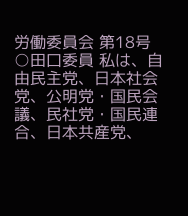労働委員会 第18号
○田口委員 私は、自由民主党、日本社会党、公明党・国民会議、民社党・国民連合、日本共産党、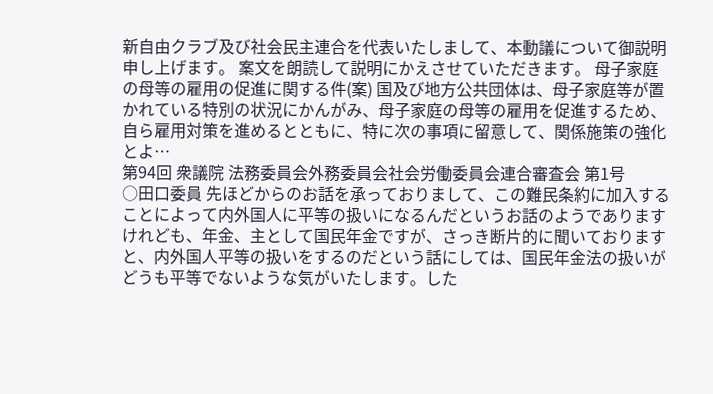新自由クラブ及び社会民主連合を代表いたしまして、本動議について御説明申し上げます。 案文を朗読して説明にかえさせていただきます。 母子家庭の母等の雇用の促進に関する件(案) 国及び地方公共団体は、母子家庭等が置かれている特別の状況にかんがみ、母子家庭の母等の雇用を促進するため、自ら雇用対策を進めるとともに、特に次の事項に留意して、関係施策の強化とよ…
第94回 衆議院 法務委員会外務委員会社会労働委員会連合審査会 第1号
○田口委員 先ほどからのお話を承っておりまして、この難民条約に加入することによって内外国人に平等の扱いになるんだというお話のようでありますけれども、年金、主として国民年金ですが、さっき断片的に聞いておりますと、内外国人平等の扱いをするのだという話にしては、国民年金法の扱いがどうも平等でないような気がいたします。した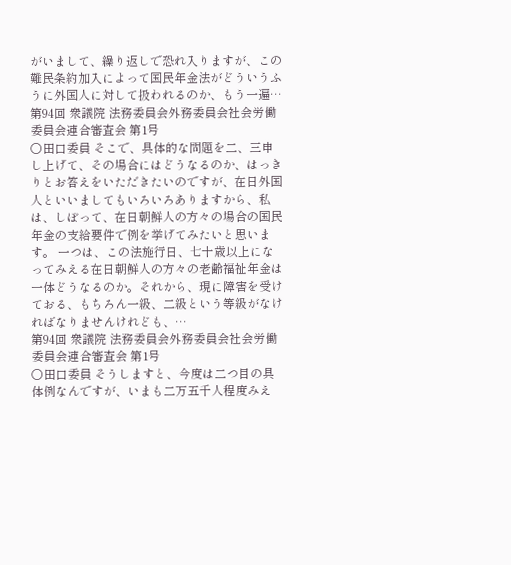がいまして、繰り返しで恐れ入りますが、この難民条約加入によって国民年金法がどういうふうに外国人に対して扱われるのか、もう一遍…
第94回 衆議院 法務委員会外務委員会社会労働委員会連合審査会 第1号
○田口委員 そこで、具体的な問題を二、三申し上げて、その場合にはどうなるのか、はっきりとお答えをいただきたいのですが、在日外国人といいましてもいろいろありますから、私は、しぼって、在日朝鮮人の方々の場合の国民年金の支給要件で例を挙げてみたいと思います。 一つは、この法施行日、七十歳以上になってみえる在日朝鮮人の方々の老齢福祉年金は一体どうなるのか。それから、現に障害を受けておる、もちろん一級、二級という等級がなければなりませんけれども、…
第94回 衆議院 法務委員会外務委員会社会労働委員会連合審査会 第1号
○田口委員 そうしますと、今度は二つ目の具体例なんですが、いまも二万五千人程度みえ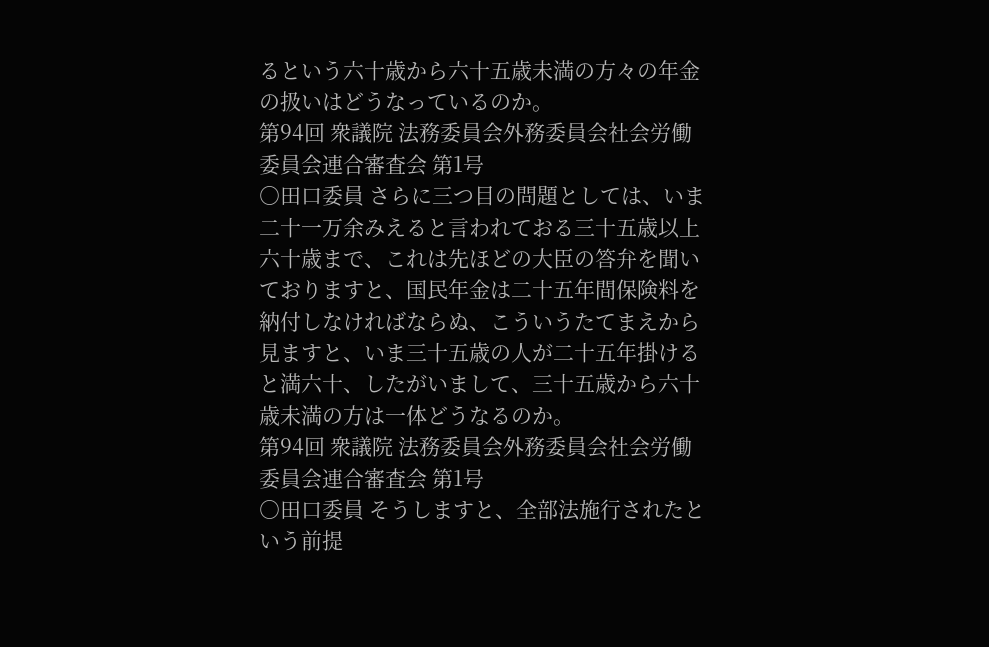るという六十歳から六十五歳未満の方々の年金の扱いはどうなっているのか。
第94回 衆議院 法務委員会外務委員会社会労働委員会連合審査会 第1号
○田口委員 さらに三つ目の問題としては、いま二十一万余みえると言われておる三十五歳以上六十歳まで、これは先ほどの大臣の答弁を聞いておりますと、国民年金は二十五年間保険料を納付しなければならぬ、こういうたてまえから見ますと、いま三十五歳の人が二十五年掛けると満六十、したがいまして、三十五歳から六十歳未満の方は一体どうなるのか。
第94回 衆議院 法務委員会外務委員会社会労働委員会連合審査会 第1号
○田口委員 そうしますと、全部法施行されたという前提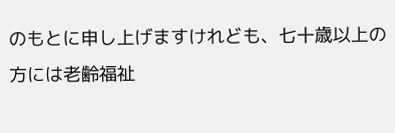のもとに申し上げますけれども、七十歳以上の方には老齢福祉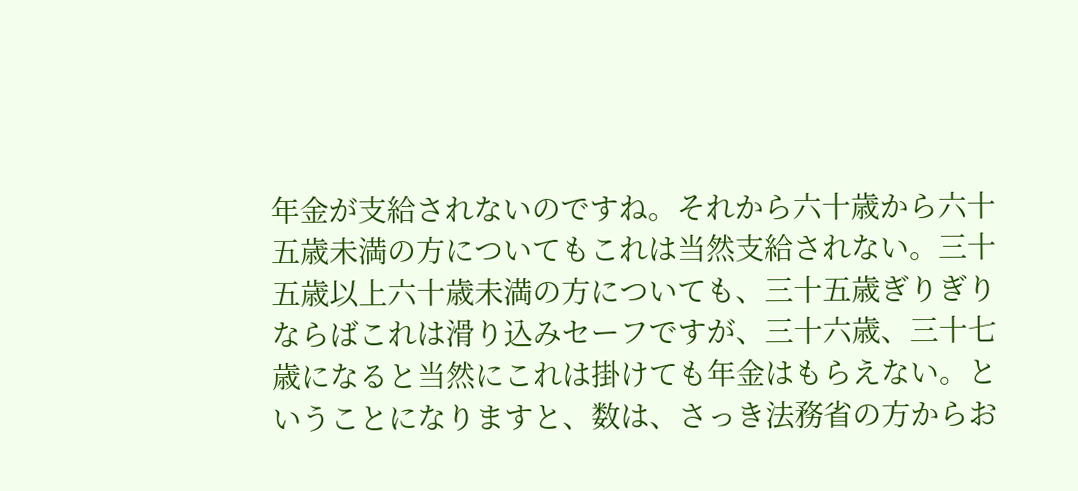年金が支給されないのですね。それから六十歳から六十五歳未満の方についてもこれは当然支給されない。三十五歳以上六十歳未満の方についても、三十五歳ぎりぎりならばこれは滑り込みセーフですが、三十六歳、三十七歳になると当然にこれは掛けても年金はもらえない。ということになりますと、数は、さっき法務省の方からお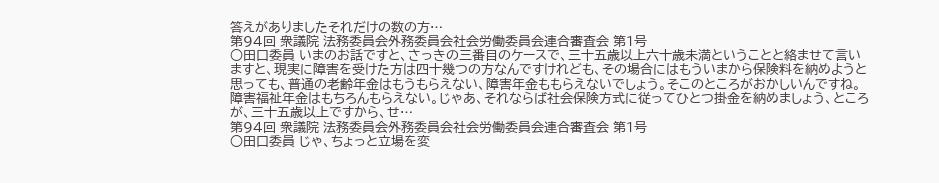答えがありましたそれだけの数の方…
第94回 衆議院 法務委員会外務委員会社会労働委員会連合審査会 第1号
○田口委員 いまのお話ですと、さっきの三番目のケースで、三十五歳以上六十歳未満ということと絡ませて言いますと、現実に障害を受けた方は四十幾つの方なんですけれども、その場合にはもういまから保険料を納めようと思っても、普通の老齢年金はもうもらえない、障害年金ももらえないでしょう。そこのところがおかしいんですね。障害福祉年金はもちろんもらえない。じゃあ、それならば社会保険方式に従ってひとつ掛金を納めましょう、ところが、三十五歳以上ですから、せ…
第94回 衆議院 法務委員会外務委員会社会労働委員会連合審査会 第1号
○田口委員 じゃ、ちょっと立場を変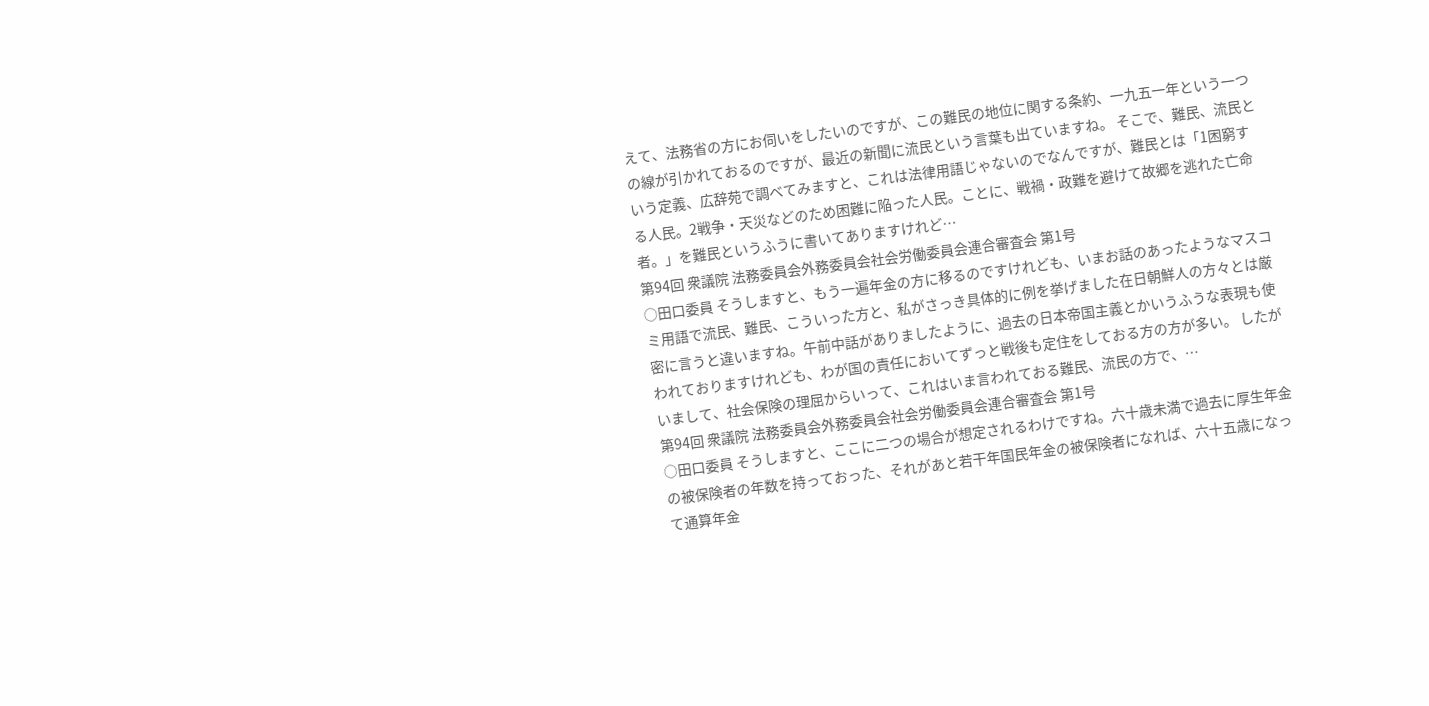えて、法務省の方にお伺いをしたいのですが、この難民の地位に関する条約、一九五一年という一つの線が引かれておるのですが、最近の新聞に流民という言葉も出ていますね。 そこで、難民、流民という定義、広辞苑で調べてみますと、これは法律用語じゃないのでなんですが、難民とは「1困窮する人民。2戦争・天災などのため困難に陥った人民。ことに、戦禍・政難を避けて故郷を逃れた亡命者。」を難民というふうに書いてありますけれど…
第94回 衆議院 法務委員会外務委員会社会労働委員会連合審査会 第1号
○田口委員 そうしますと、もう一遍年金の方に移るのですけれども、いまお話のあったようなマスコミ用語で流民、難民、こういった方と、私がさっき具体的に例を挙げました在日朝鮮人の方々とは厳密に言うと違いますね。午前中話がありましたように、過去の日本帝国主義とかいうふうな表現も使われておりますけれども、わが国の責任においてずっと戦後も定住をしておる方の方が多い。 したがいまして、社会保険の理屈からいって、これはいま言われておる難民、流民の方で、…
第94回 衆議院 法務委員会外務委員会社会労働委員会連合審査会 第1号
○田口委員 そうしますと、ここに二つの場合が想定されるわけですね。六十歳未満で過去に厚生年金の被保険者の年数を持っておった、それがあと若干年国民年金の被保険者になれば、六十五歳になって通算年金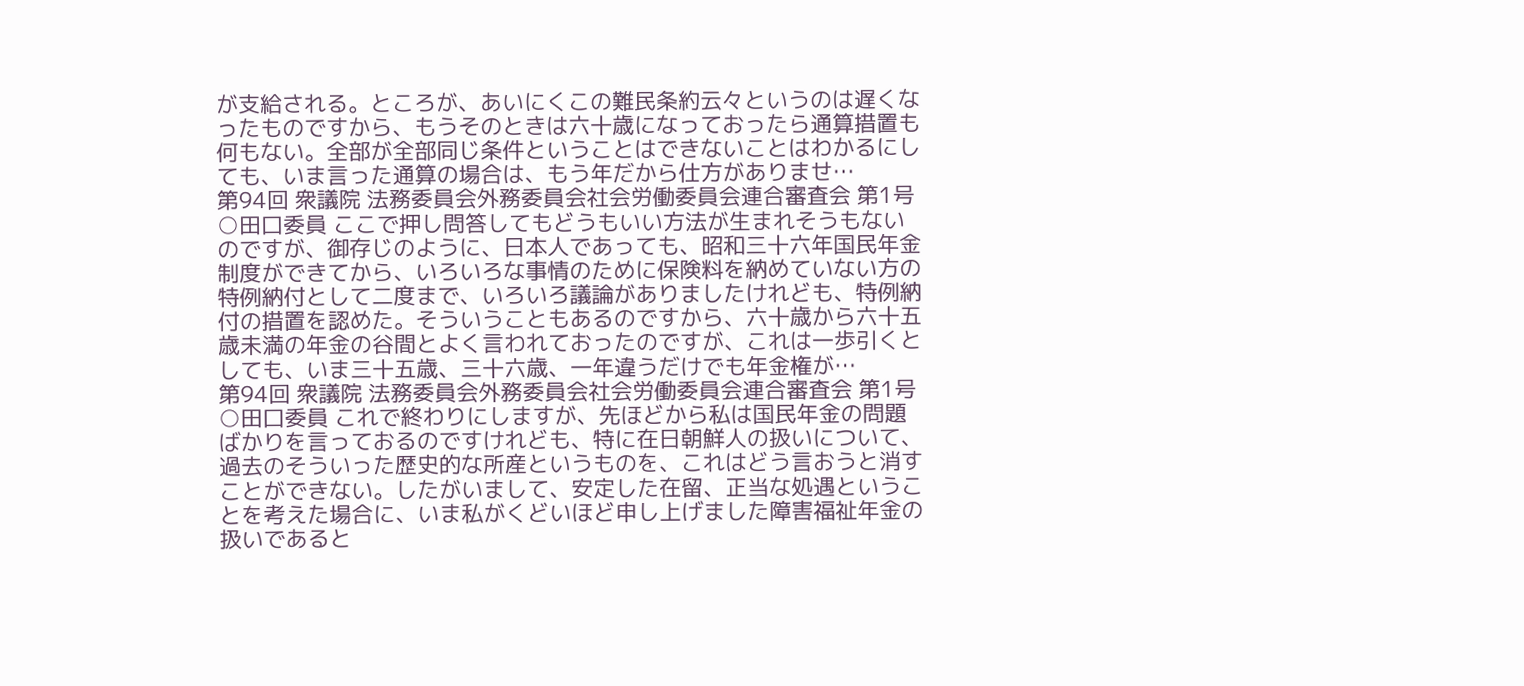が支給される。ところが、あいにくこの難民条約云々というのは遅くなったものですから、もうそのときは六十歳になっておったら通算措置も何もない。全部が全部同じ条件ということはできないことはわかるにしても、いま言った通算の場合は、もう年だから仕方がありませ…
第94回 衆議院 法務委員会外務委員会社会労働委員会連合審査会 第1号
○田口委員 ここで押し問答してもどうもいい方法が生まれそうもないのですが、御存じのように、日本人であっても、昭和三十六年国民年金制度ができてから、いろいろな事情のために保険料を納めていない方の特例納付として二度まで、いろいろ議論がありましたけれども、特例納付の措置を認めた。そういうこともあるのですから、六十歳から六十五歳未満の年金の谷間とよく言われておったのですが、これは一歩引くとしても、いま三十五歳、三十六歳、一年違うだけでも年金権が…
第94回 衆議院 法務委員会外務委員会社会労働委員会連合審査会 第1号
○田口委員 これで終わりにしますが、先ほどから私は国民年金の問題ばかりを言っておるのですけれども、特に在日朝鮮人の扱いについて、過去のそういった歴史的な所産というものを、これはどう言おうと消すことができない。したがいまして、安定した在留、正当な処遇ということを考えた場合に、いま私がくどいほど申し上げました障害福祉年金の扱いであると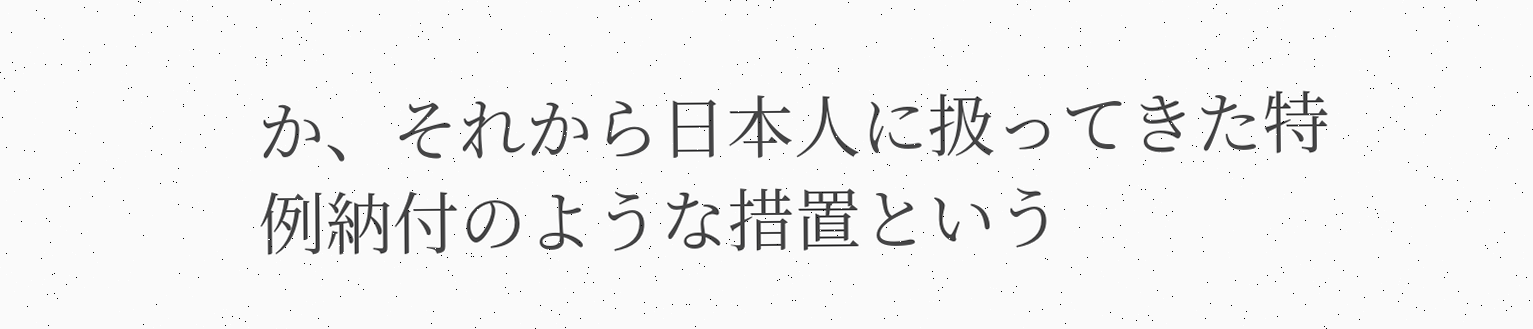か、それから日本人に扱ってきた特例納付のような措置という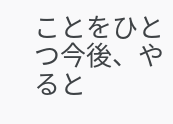ことをひとつ今後、やると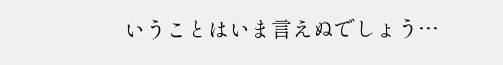いうことはいま言えぬでしょう…